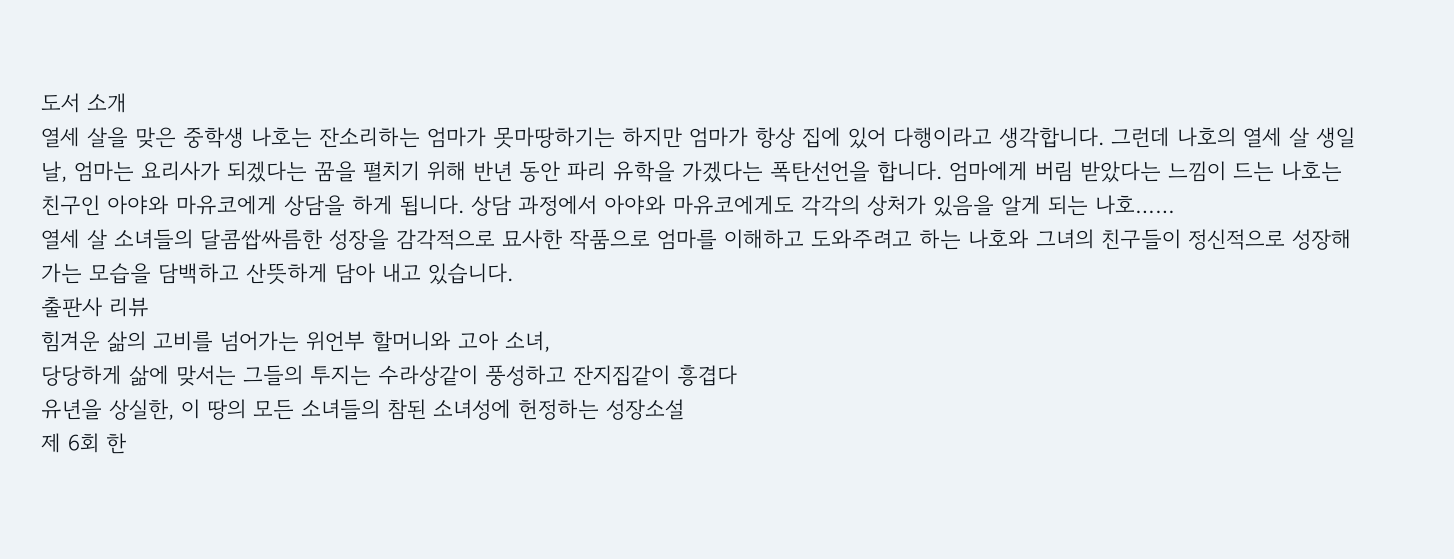도서 소개
열세 살을 맞은 중학생 나호는 잔소리하는 엄마가 못마땅하기는 하지만 엄마가 항상 집에 있어 다행이라고 생각합니다. 그런데 나호의 열세 살 생일날, 엄마는 요리사가 되겠다는 꿈을 펼치기 위해 반년 동안 파리 유학을 가겠다는 폭탄선언을 합니다. 엄마에게 버림 받았다는 느낌이 드는 나호는 친구인 아야와 마유코에게 상담을 하게 됩니다. 상담 과정에서 아야와 마유코에게도 각각의 상처가 있음을 알게 되는 나호……
열세 살 소녀들의 달콤쌉싸름한 성장을 감각적으로 묘사한 작품으로 엄마를 이해하고 도와주려고 하는 나호와 그녀의 친구들이 정신적으로 성장해 가는 모습을 담백하고 산뜻하게 담아 내고 있습니다.
출판사 리뷰
힘겨운 삶의 고비를 넘어가는 위언부 할머니와 고아 소녀,
당당하게 삶에 맞서는 그들의 투지는 수라상같이 풍성하고 잔지집같이 흥겹다
유년을 상실한, 이 땅의 모든 소녀들의 참된 소녀성에 헌정하는 성장소설
제 6회 한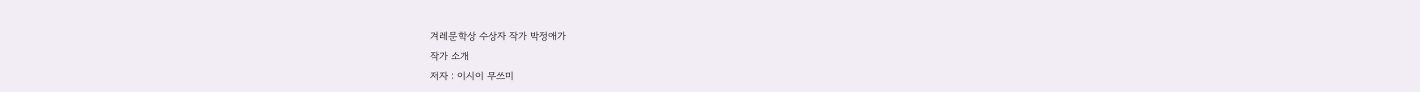겨레문학상 수상자 작가 박정애가
작가 소개
저자 : 이시이 무쓰미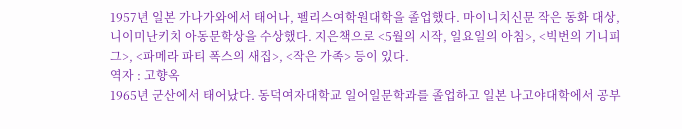1957년 일본 가나가와에서 태어나, 펠리스여학원대학을 졸업했다. 마이니치신문 작은 동화 대상, 니이미난키치 아동문학상을 수상했다. 지은책으로 <5월의 시작, 일요일의 아침>, <빅번의 기니피그>, <파메라 파티 폭스의 새집>, <작은 가족> 등이 있다.
역자 : 고향옥
1965년 군산에서 태어났다. 동덕여자대학교 일어일문학과를 졸업하고 일본 나고야대학에서 공부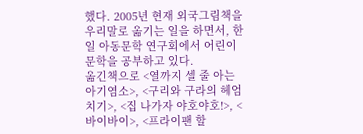했다. 2005년 현재 외국그림책을 우리말로 옮기는 일을 하면서, 한일 아동문학 연구회에서 어린이 문학을 공부하고 있다.
옮긴책으로 <열까지 셀 줄 아는 아기염소>, <구리와 구라의 헤엄치기>, <집 나가자 야호야호!>, <바이바이>, <프라이팬 할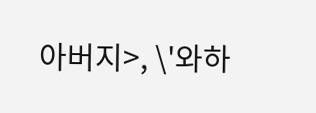아버지>, \'와하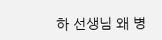하 선생님 왜 병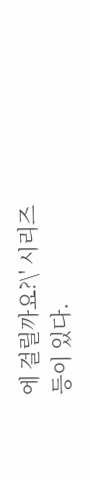에 걸릴까요?\' 시리즈 등이 있다.